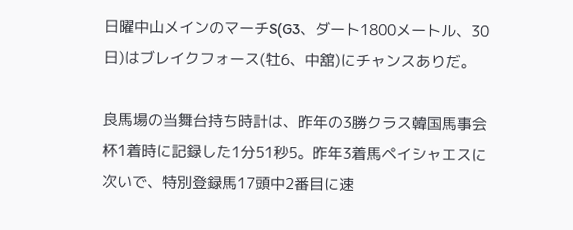日曜中山メインのマーチS(G3、ダート1800メートル、30日)はブレイクフォース(牡6、中舘)にチャンスありだ。

良馬場の当舞台持ち時計は、昨年の3勝クラス韓国馬事会杯1着時に記録した1分51秒5。昨年3着馬ペイシャエスに次いで、特別登録馬17頭中2番目に速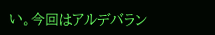い。今回はアルデバラン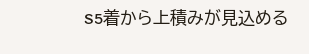S5着から上積みが見込める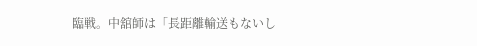臨戦。中舘師は「長距離輸送もないし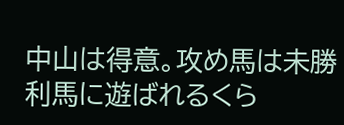中山は得意。攻め馬は未勝利馬に遊ばれるくら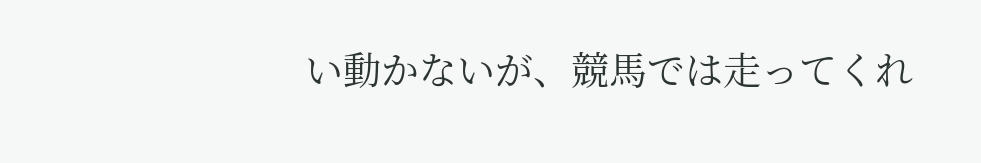い動かないが、競馬では走ってくれ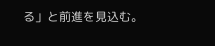る」と前進を見込む。